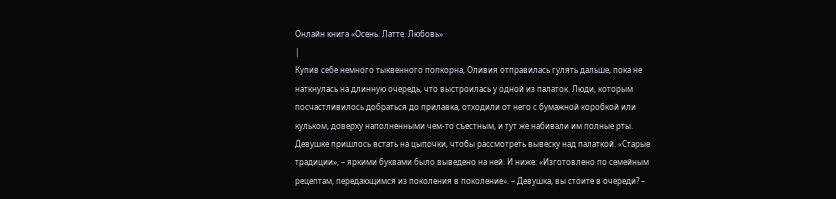Онлайн книга «Осень. Латте. Любовь»
|
Купив себе немного тыквенного попкорна, Оливия отправилась гулять дальше, пока не наткнулась на длинную очередь, что выстроилась у одной из палаток. Люди, которым посчастливилось добраться до прилавка, отходили от него с бумажной коробкой или кульком, доверху наполненными чем-то съестным, и тут же набивали им полные рты. Девушке пришлось встать на цыпочки, чтобы рассмотреть вывеску над палаткой. «Старые традиции», – яркими буквами было выведено на ней. И ниже: «Изготовлено по семейным рецептам, передающимся из поколения в поколение». – Девушка, вы стоите в очереди? –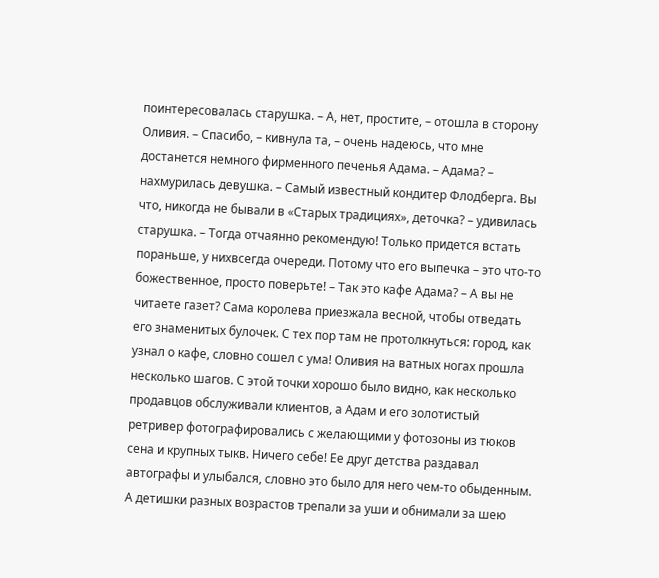поинтересовалась старушка. – А, нет, простите, – отошла в сторону Оливия. – Спасибо, – кивнула та, – очень надеюсь, что мне достанется немного фирменного печенья Адама. – Адама? – нахмурилась девушка. – Самый известный кондитер Флодберга. Вы что, никогда не бывали в «Старых традициях», деточка? – удивилась старушка. – Тогда отчаянно рекомендую! Только придется встать пораньше, у нихвсегда очереди. Потому что его выпечка – это что-то божественное, просто поверьте! – Так это кафе Адама? – А вы не читаете газет? Сама королева приезжала весной, чтобы отведать его знаменитых булочек. С тех пор там не протолкнуться: город, как узнал о кафе, словно сошел с ума! Оливия на ватных ногах прошла несколько шагов. С этой точки хорошо было видно, как несколько продавцов обслуживали клиентов, а Адам и его золотистый ретривер фотографировались с желающими у фотозоны из тюков сена и крупных тыкв. Ничего себе! Ее друг детства раздавал автографы и улыбался, словно это было для него чем-то обыденным. А детишки разных возрастов трепали за уши и обнимали за шею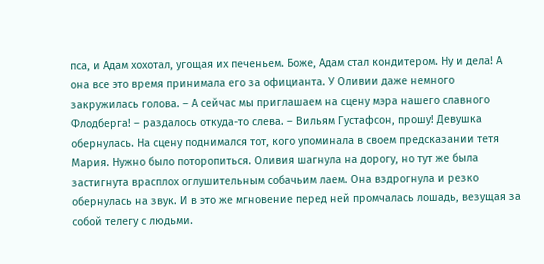пса, и Адам хохотал, угощая их печеньем. Боже, Адам стал кондитером. Ну и дела! А она все это время принимала его за официанта. У Оливии даже немного закружилась голова. – А сейчас мы приглашаем на сцену мэра нашего славного Флодберга! – раздалось откуда-то слева. – Вильям Густафсон, прошу! Девушка обернулась. На сцену поднимался тот, кого упоминала в своем предсказании тетя Мария. Нужно было поторопиться. Оливия шагнула на дорогу, но тут же была застигнута врасплох оглушительным собачьим лаем. Она вздрогнула и резко обернулась на звук. И в это же мгновение перед ней промчалась лошадь, везущая за собой телегу с людьми.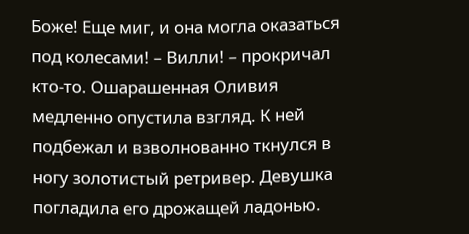Боже! Еще миг, и она могла оказаться под колесами! – Вилли! – прокричал кто-то. Ошарашенная Оливия медленно опустила взгляд. К ней подбежал и взволнованно ткнулся в ногу золотистый ретривер. Девушка погладила его дрожащей ладонью.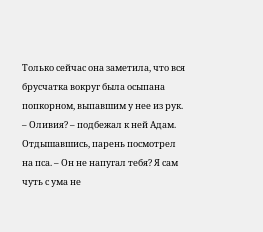Только сейчас она заметила, что вся брусчатка вокруг была осыпана попкорном, выпавшим у нее из рук. – Оливия? – подбежал к ней Адам. Отдышавшись, парень посмотрел на пса. – Он не напугал тебя? Я сам чуть с ума не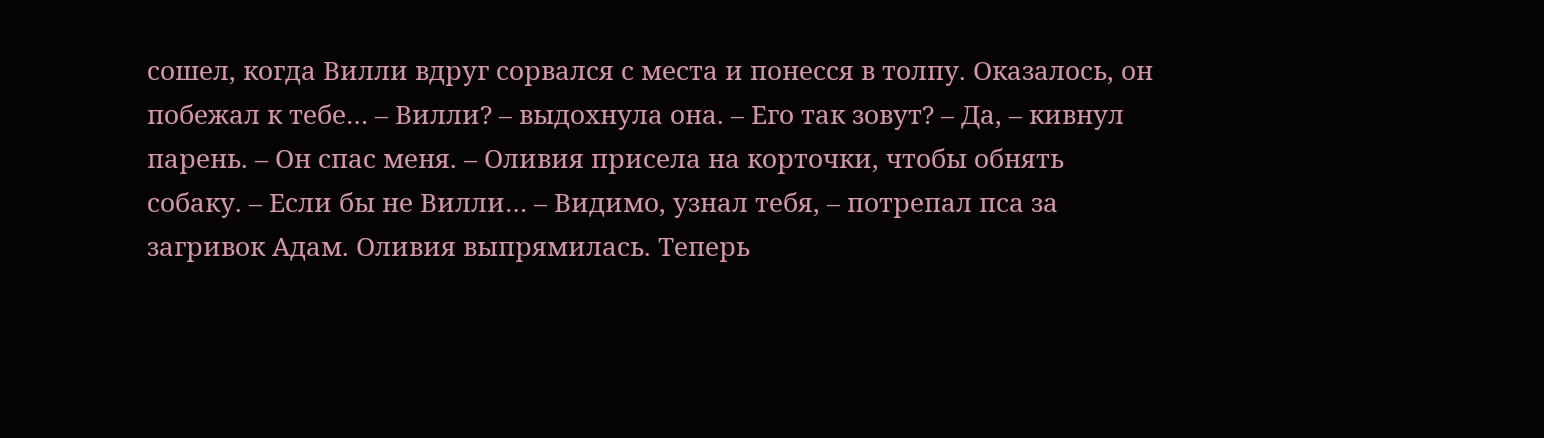сошел, когда Вилли вдруг сорвался с места и понесся в толпу. Оказалось, он побежал к тебе… – Вилли? – выдохнула она. – Его так зовут? – Да, – кивнул парень. – Он спас меня. – Оливия присела на корточки, чтобы обнять собаку. – Если бы не Вилли… – Видимо, узнал тебя, – потрепал пса за загривок Адам. Оливия выпрямилась. Теперь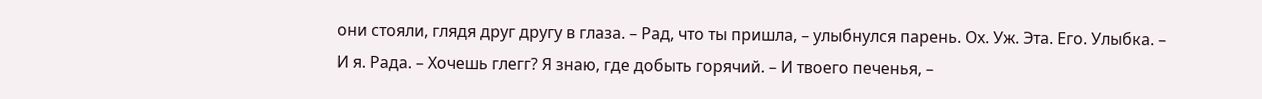они стояли, глядя друг другу в глаза. – Рад, что ты пришла, – улыбнулся парень. Ох. Уж. Эта. Его. Улыбка. – И я. Рада. – Хочешь глегг? Я знаю, где добыть горячий. – И твоего печенья, –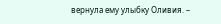вернула ему улыбку Оливия. –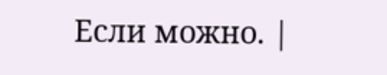Если можно. |